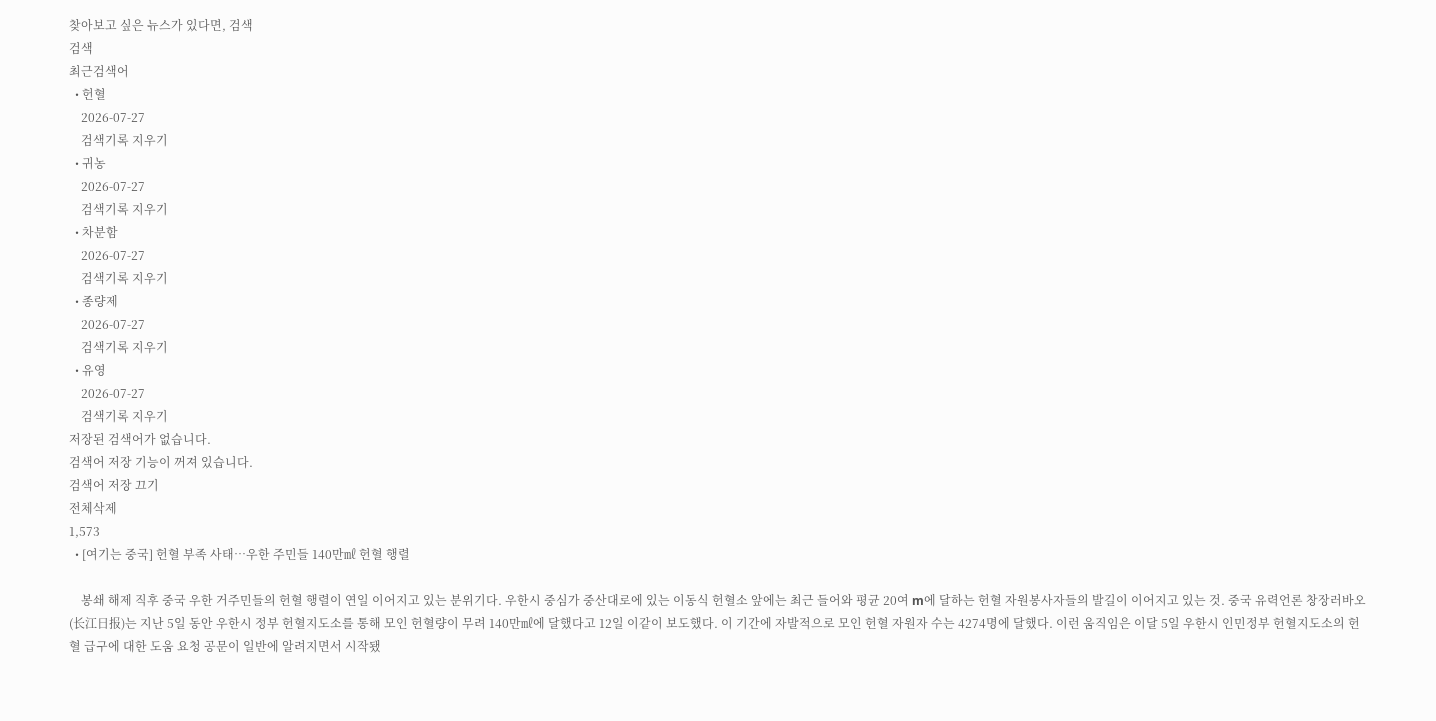찾아보고 싶은 뉴스가 있다면, 검색
검색
최근검색어
  • 헌혈
    2026-07-27
    검색기록 지우기
  • 귀농
    2026-07-27
    검색기록 지우기
  • 차분함
    2026-07-27
    검색기록 지우기
  • 종량제
    2026-07-27
    검색기록 지우기
  • 유영
    2026-07-27
    검색기록 지우기
저장된 검색어가 없습니다.
검색어 저장 기능이 꺼져 있습니다.
검색어 저장 끄기
전체삭제
1,573
  • [여기는 중국] 헌혈 부족 사태…우한 주민들 140만㎖ 헌혈 행렬

    봉쇄 해제 직후 중국 우한 거주민들의 헌혈 행렬이 연일 이어지고 있는 분위기다. 우한시 중심가 중산대로에 있는 이동식 헌혈소 앞에는 최근 들어와 평균 20여 m에 달하는 헌혈 자원봉사자들의 발길이 이어지고 있는 것. 중국 유력언론 창장러바오(长江日报)는 지난 5일 동안 우한시 정부 헌혈지도소를 통해 모인 헌혈량이 무려 140만㎖에 달했다고 12일 이같이 보도했다. 이 기간에 자발적으로 모인 헌혈 자원자 수는 4274명에 달했다. 이런 움직임은 이달 5일 우한시 인민정부 헌혈지도소의 헌혈 급구에 대한 도움 요청 공문이 일반에 알려지면서 시작됐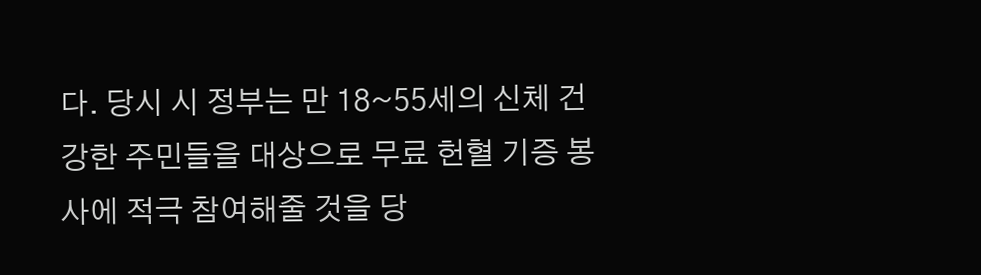다. 당시 시 정부는 만 18~55세의 신체 건강한 주민들을 대상으로 무료 헌혈 기증 봉사에 적극 참여해줄 것을 당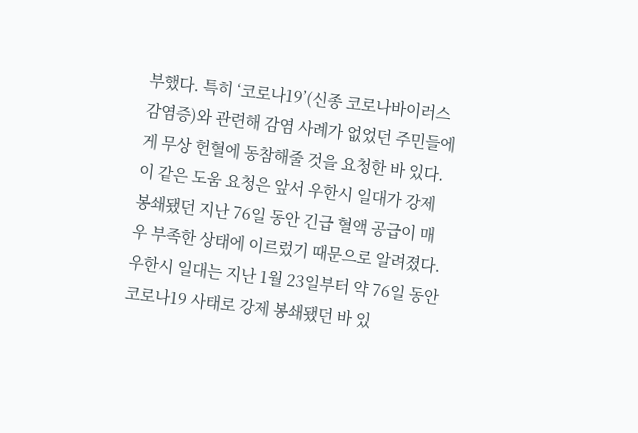부했다. 특히 ‘코로나19’(신종 코로나바이러스 감염증)와 관련해 감염 사례가 없었던 주민들에게 무상 헌혈에 동참해줄 것을 요청한 바 있다. 이 같은 도움 요청은 앞서 우한시 일대가 강제 봉쇄됐던 지난 76일 동안 긴급 혈액 공급이 매우 부족한 상태에 이르렀기 때문으로 알려졌다. 우한시 일대는 지난 1월 23일부터 약 76일 동안 코로나19 사태로 강제 봉쇄됐던 바 있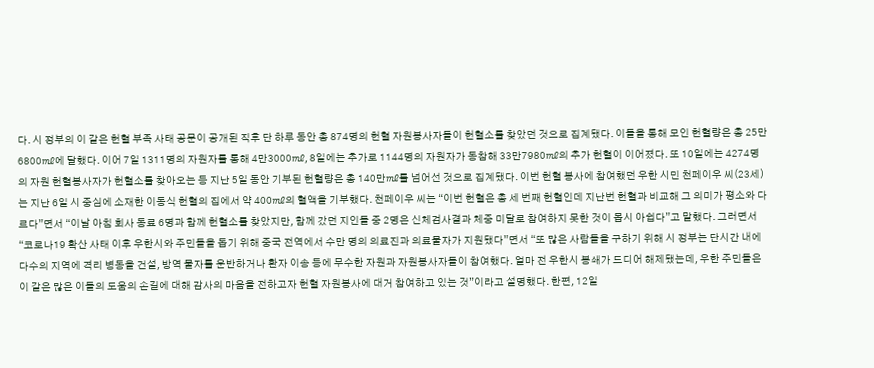다. 시 정부의 이 같은 헌혈 부족 사태 공문이 공개된 직후 단 하루 동안 총 874명의 헌혈 자원봉사자들이 헌혈소를 찾았던 것으로 집계됐다. 이들을 통해 모인 헌혈량은 총 25만6800㎖에 달했다. 이어 7일 1311명의 자원자를 통해 4만3000㎖, 8일에는 추가로 1144명의 자원자가 동참해 33만7980㎖의 추가 헌혈이 이어졌다. 또 10일에는 4274명의 자원 헌혈봉사자가 헌혈소를 찾아오는 등 지난 5일 동안 기부된 헌혈량은 총 140만㎖를 넘어선 것으로 집계됐다. 이번 헌혈 봉사에 참여했던 우한 시민 천페이우 씨(23세)는 지난 6일 시 중심에 소재한 이동식 헌혈의 집에서 약 400㎖의 혈액을 기부했다. 천페이우 씨는 “이번 헌혈은 총 세 번째 헌혈인데 지난번 헌혈과 비교해 그 의미가 평소와 다르다”면서 “이날 아침 회사 동료 6명과 함께 헌혈소를 찾았지만, 함께 갔던 지인들 중 2명은 신체검사결과 체중 미달로 참여하지 못한 것이 몹시 아쉽다”고 말했다. 그러면서 “코로나19 확산 사태 이후 우한시와 주민들을 돕기 위해 중국 전역에서 수만 명의 의료진과 의료물자가 지원됐다”면서 “또 많은 사람들을 구하기 위해 시 정부는 단시간 내에 다수의 지역에 격리 병동을 건설, 방역 물자를 운반하거나 환자 이송 등에 무수한 자원과 자원봉사자들이 참여했다. 얼마 전 우한시 봉쇄가 드디어 해제됐는데, 우한 주민들은 이 같은 많은 이들의 도움의 손길에 대해 감사의 마음을 전하고자 헌혈 자원봉사에 대거 참여하고 있는 것”이라고 설명했다. 한편, 12일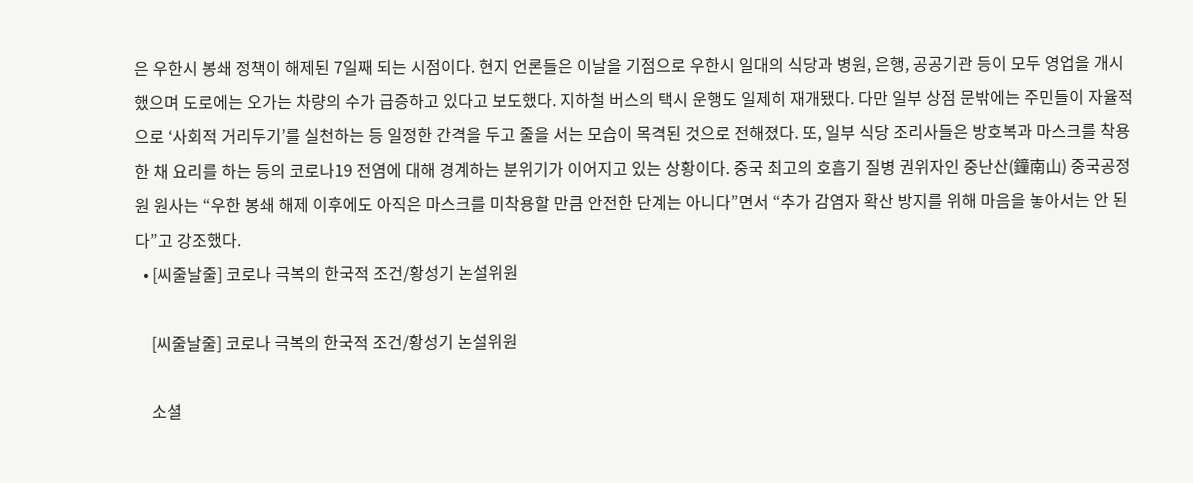은 우한시 봉쇄 정책이 해제된 7일째 되는 시점이다. 현지 언론들은 이날을 기점으로 우한시 일대의 식당과 병원, 은행, 공공기관 등이 모두 영업을 개시했으며 도로에는 오가는 차량의 수가 급증하고 있다고 보도했다. 지하철 버스의 택시 운행도 일제히 재개됐다. 다만 일부 상점 문밖에는 주민들이 자율적으로 ‘사회적 거리두기’를 실천하는 등 일정한 간격을 두고 줄을 서는 모습이 목격된 것으로 전해졌다. 또, 일부 식당 조리사들은 방호복과 마스크를 착용한 채 요리를 하는 등의 코로나19 전염에 대해 경계하는 분위기가 이어지고 있는 상황이다. 중국 최고의 호흡기 질병 권위자인 중난산(鐘南山) 중국공정원 원사는 “우한 봉쇄 해제 이후에도 아직은 마스크를 미착용할 만큼 안전한 단계는 아니다”면서 “추가 감염자 확산 방지를 위해 마음을 놓아서는 안 된다”고 강조했다.
  • [씨줄날줄] 코로나 극복의 한국적 조건/황성기 논설위원

    [씨줄날줄] 코로나 극복의 한국적 조건/황성기 논설위원

    소셜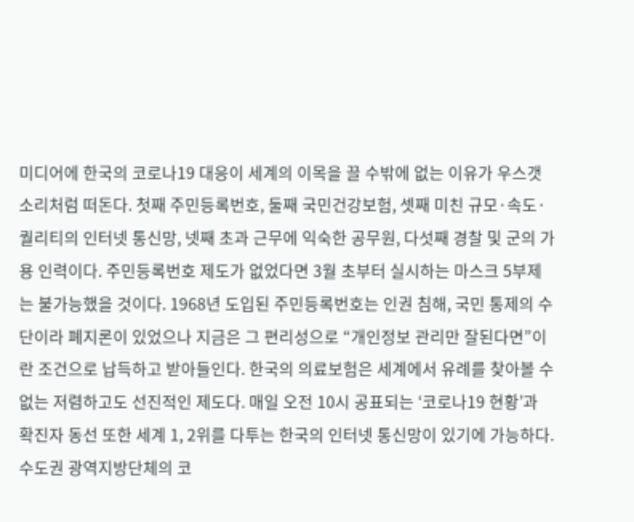미디어에 한국의 코로나19 대응이 세계의 이목을 끌 수밖에 없는 이유가 우스갯소리처럼 떠돈다. 첫째 주민등록번호, 둘째 국민건강보험, 셋째 미친 규모·속도·퀄리티의 인터넷 통신망, 넷째 초과 근무에 익숙한 공무원, 다섯째 경찰 및 군의 가용 인력이다. 주민등록번호 제도가 없었다면 3월 초부터 실시하는 마스크 5부제는 불가능했을 것이다. 1968년 도입된 주민등록번호는 인권 침해, 국민 통제의 수단이라 폐지론이 있었으나 지금은 그 편리성으로 “개인정보 관리만 잘된다면”이란 조건으로 납득하고 받아들인다. 한국의 의료보험은 세계에서 유례를 찾아볼 수 없는 저렴하고도 선진적인 제도다. 매일 오전 10시 공표되는 ‘코로나19 현황’과 확진자 동선 또한 세계 1, 2위를 다투는 한국의 인터넷 통신망이 있기에 가능하다. 수도권 광역지방단체의 코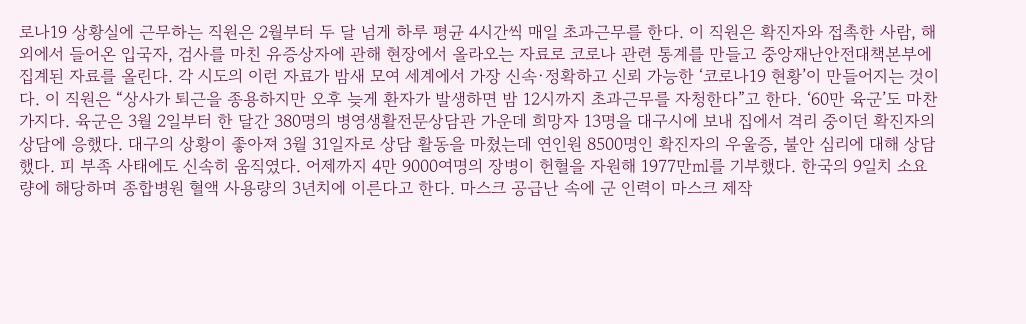로나19 상황실에 근무하는 직원은 2월부터 두 달 넘게 하루 평균 4시간씩 매일 초과근무를 한다. 이 직원은 확진자와 접촉한 사람, 해외에서 들어온 입국자, 검사를 마친 유증상자에 관해 현장에서 올라오는 자료로 코로나 관련 통계를 만들고 중앙재난안전대책본부에 집계된 자료를 올린다. 각 시도의 이런 자료가 밤새 모여 세계에서 가장 신속·정확하고 신뢰 가능한 ‘코로나19 현황’이 만들어지는 것이다. 이 직원은 “상사가 퇴근을 종용하지만 오후 늦게 환자가 발생하면 밤 12시까지 초과근무를 자청한다”고 한다. ‘60만 육군’도 마찬가지다. 육군은 3월 2일부터 한 달간 380명의 병영생활전문상담관 가운데 희망자 13명을 대구시에 보내 집에서 격리 중이던 확진자의 상담에 응했다. 대구의 상황이 좋아져 3월 31일자로 상담 활동을 마쳤는데 연인원 8500명인 확진자의 우울증, 불안 심리에 대해 상담했다. 피 부족 사태에도 신속히 움직였다. 어제까지 4만 9000여명의 장병이 헌혈을 자원해 1977만㎖를 기부했다. 한국의 9일치 소요량에 해당하며 종합병원 혈액 사용량의 3년치에 이른다고 한다. 마스크 공급난 속에 군 인력이 마스크 제작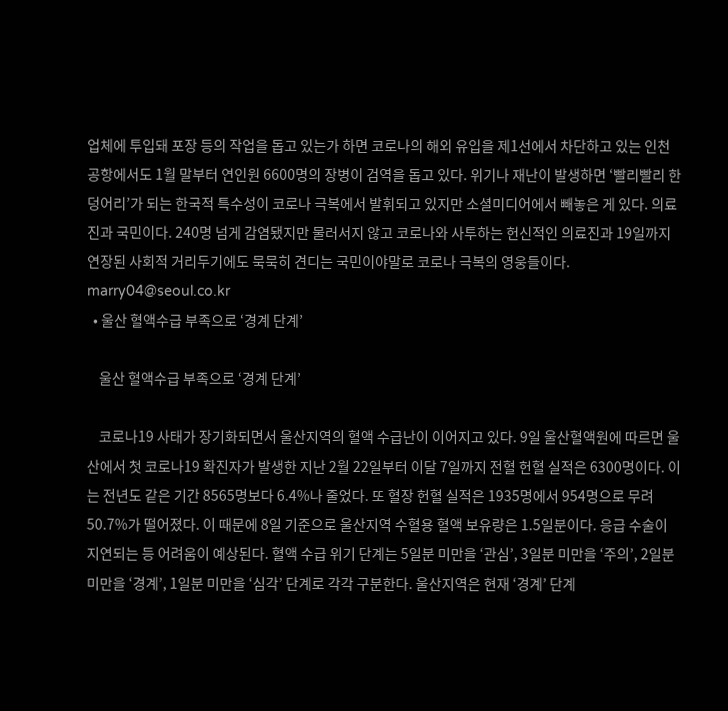업체에 투입돼 포장 등의 작업을 돕고 있는가 하면 코로나의 해외 유입을 제1선에서 차단하고 있는 인천공항에서도 1월 말부터 연인원 6600명의 장병이 검역을 돕고 있다. 위기나 재난이 발생하면 ‘빨리빨리 한덩어리’가 되는 한국적 특수성이 코로나 극복에서 발휘되고 있지만 소셜미디어에서 빼놓은 게 있다. 의료진과 국민이다. 240명 넘게 감염됐지만 물러서지 않고 코로나와 사투하는 헌신적인 의료진과 19일까지 연장된 사회적 거리두기에도 묵묵히 견디는 국민이야말로 코로나 극복의 영웅들이다. marry04@seoul.co.kr
  • 울산 혈액수급 부족으로 ‘경계 단계’

    울산 혈액수급 부족으로 ‘경계 단계’

    코로나19 사태가 장기화되면서 울산지역의 혈액 수급난이 이어지고 있다. 9일 울산혈액원에 따르면 울산에서 첫 코로나19 확진자가 발생한 지난 2월 22일부터 이달 7일까지 전혈 헌혈 실적은 6300명이다. 이는 전년도 같은 기간 8565명보다 6.4%나 줄었다. 또 혈장 헌혈 실적은 1935명에서 954명으로 무려 50.7%가 떨어졌다. 이 때문에 8일 기준으로 울산지역 수혈용 혈액 보유량은 1.5일분이다. 응급 수술이 지연되는 등 어려움이 예상된다. 혈액 수급 위기 단계는 5일분 미만을 ‘관심’, 3일분 미만을 ‘주의’, 2일분 미만을 ‘경계’, 1일분 미만을 ‘심각’ 단계로 각각 구분한다. 울산지역은 현재 ‘경계’ 단계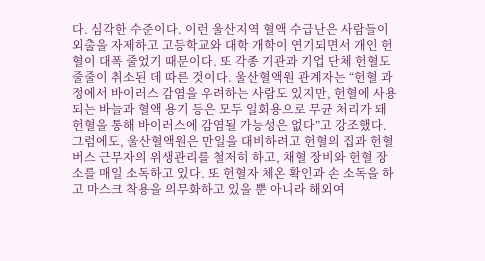다. 심각한 수준이다. 이런 울산지역 혈액 수급난은 사람들이 외출을 자제하고 고등학교와 대학 개학이 연기되면서 개인 헌혈이 대폭 줄었기 때문이다. 또 각종 기관과 기업 단체 헌혈도 줄줄이 취소된 데 따른 것이다. 울산혈액원 관계자는 “헌혈 과정에서 바이러스 감염을 우려하는 사람도 있지만, 헌혈에 사용되는 바늘과 혈액 용기 등은 모두 일회용으로 무균 처리가 돼 헌혈을 통해 바이러스에 감염될 가능성은 없다”고 강조했다. 그럼에도, 울산혈액원은 만일을 대비하려고 헌혈의 집과 헌혈 버스 근무자의 위생관리를 철저히 하고, 채혈 장비와 헌혈 장소를 매일 소독하고 있다. 또 헌혈자 체온 확인과 손 소독을 하고 마스크 착용을 의무화하고 있을 뿐 아니라 해외여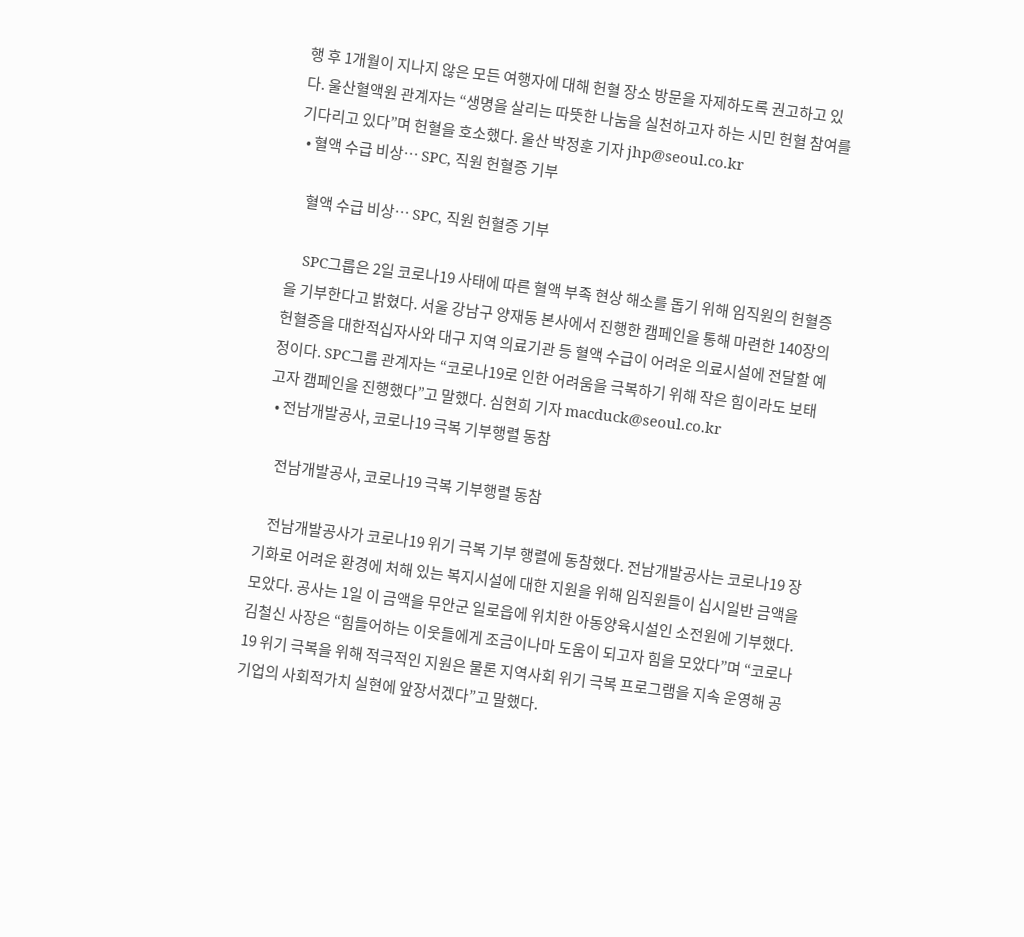행 후 1개월이 지나지 않은 모든 여행자에 대해 헌혈 장소 방문을 자제하도록 권고하고 있다. 울산혈액원 관계자는 “생명을 살리는 따뜻한 나눔을 실천하고자 하는 시민 헌혈 참여를 기다리고 있다”며 헌혈을 호소했다. 울산 박정훈 기자 jhp@seoul.co.kr
  • 혈액 수급 비상… SPC, 직원 헌혈증 기부

    혈액 수급 비상… SPC, 직원 헌혈증 기부

    SPC그룹은 2일 코로나19 사태에 따른 혈액 부족 현상 해소를 돕기 위해 임직원의 헌혈증을 기부한다고 밝혔다. 서울 강남구 양재동 본사에서 진행한 캠페인을 통해 마련한 140장의 헌혈증을 대한적십자사와 대구 지역 의료기관 등 혈액 수급이 어려운 의료시설에 전달할 예정이다. SPC그룹 관계자는 “코로나19로 인한 어려움을 극복하기 위해 작은 힘이라도 보태고자 캠페인을 진행했다”고 말했다. 심현희 기자 macduck@seoul.co.kr
  • 전남개발공사, 코로나19 극복 기부행렬 동참

    전남개발공사, 코로나19 극복 기부행렬 동참

    전남개발공사가 코로나19 위기 극복 기부 행렬에 동참했다. 전남개발공사는 코로나19 장기화로 어려운 환경에 처해 있는 복지시설에 대한 지원을 위해 임직원들이 십시일반 금액을 모았다. 공사는 1일 이 금액을 무안군 일로읍에 위치한 아동양육시설인 소전원에 기부했다. 김철신 사장은 “힘들어하는 이웃들에게 조금이나마 도움이 되고자 힘을 모았다”며 “코로나19 위기 극복을 위해 적극적인 지원은 물론 지역사회 위기 극복 프로그램을 지속 운영해 공기업의 사회적가치 실현에 앞장서겠다”고 말했다.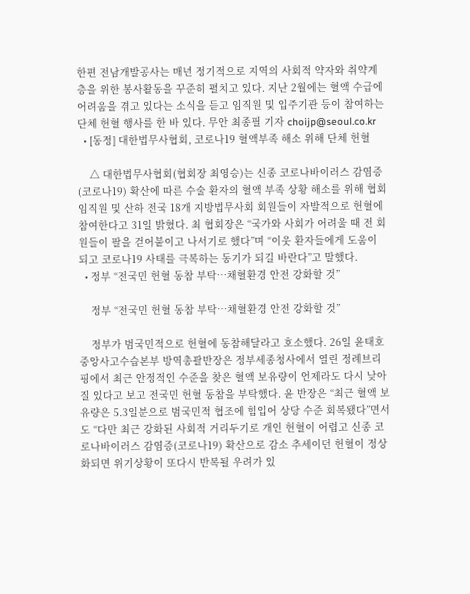한편 전남개발공사는 매년 정기적으로 지역의 사회적 약자와 취약계층을 위한 봉사활동을 꾸준히 펼치고 있다. 지난 2월에는 혈액 수급에 어려움을 겪고 있다는 소식을 듣고 임직원 및 입주기관 등이 참여하는 단체 헌혈 행사를 한 바 있다. 무안 최종필 기자 choijp@seoul.co.kr
  • [동정] 대한법무사협회, 코로나19 혈액부족 해소 위해 단체 헌혈

    △ 대한법무사협회(협회장 최영승)는 신종 코로나바이러스 감염증(코로나19) 확산에 따른 수술 환자의 혈액 부족 상황 해소를 위해 협회 임직원 및 산하 전국 18개 지방법무사회 회원들이 자발적으로 헌혈에 참여한다고 31일 밝혔다. 최 협회장은 “국가와 사회가 어려울 때 전 회원들이 팔을 걷어붙이고 나서기로 했다”며 “이웃 환자들에게 도움이 되고 코로나19 사태를 극복하는 동기가 되길 바란다”고 말했다.
  • 정부 “전국민 헌혈 동참 부탁…채혈환경 안전 강화할 것”

    정부 “전국민 헌혈 동참 부탁…채혈환경 안전 강화할 것”

    정부가 범국민적으로 헌혈에 동참해달라고 호소했다. 26일 윤태호 중앙사고수습본부 방역총괄반장은 정부세종청사에서 열린 정례브리핑에서 최근 안정적인 수준을 찾은 혈액 보유량이 언제라도 다시 낮아질 있다고 보고 전국민 헌혈 동참을 부탁했다. 윤 반장은 “최근 혈액 보유량은 5.3일분으로 범국민적 협조에 힘입어 상당 수준 회복됐다”면서도 “다만 최근 강화된 사회적 거리두기로 개인 헌혈이 어렵고 신종 코로나바이러스 감염증(코로나19) 확산으로 감소 추세이던 헌혈이 정상화되면 위기상황이 또다시 반복될 우려가 있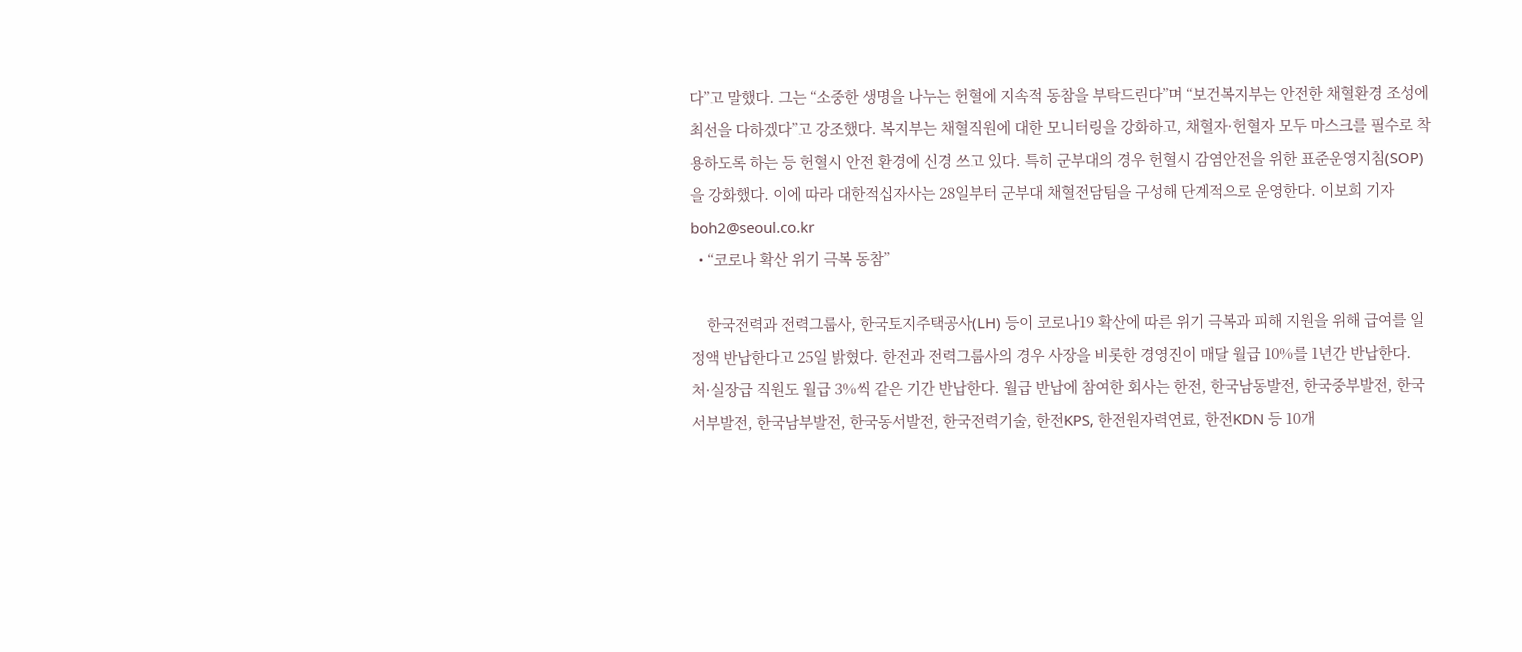다”고 말했다. 그는 “소중한 생명을 나누는 헌혈에 지속적 동참을 부탁드린다”며 “보건복지부는 안전한 채혈환경 조성에 최선을 다하겠다”고 강조했다. 복지부는 채혈직원에 대한 모니터링을 강화하고, 채혈자·헌혈자 모두 마스크를 필수로 착용하도록 하는 등 헌혈시 안전 환경에 신경 쓰고 있다. 특히 군부대의 경우 헌혈시 감염안전을 위한 표준운영지침(SOP)을 강화했다. 이에 따라 대한적십자사는 28일부터 군부대 채혈전담팀을 구성해 단계적으로 운영한다. 이보희 기자 boh2@seoul.co.kr
  • “코로나 확산 위기 극복 동참”

    한국전력과 전력그룹사, 한국토지주택공사(LH) 등이 코로나19 확산에 따른 위기 극복과 피해 지원을 위해 급여를 일정액 반납한다고 25일 밝혔다. 한전과 전력그룹사의 경우 사장을 비롯한 경영진이 매달 월급 10%를 1년간 반납한다. 처·실장급 직원도 월급 3%씩 같은 기간 반납한다. 월급 반납에 참여한 회사는 한전, 한국남동발전, 한국중부발전, 한국서부발전, 한국남부발전, 한국동서발전, 한국전력기술, 한전KPS, 한전원자력연료, 한전KDN 등 10개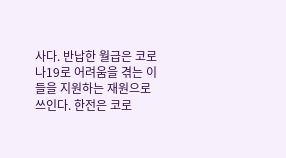사다. 반납한 월급은 코로나19로 어려움을 겪는 이들을 지원하는 재원으로 쓰인다. 한전은 코로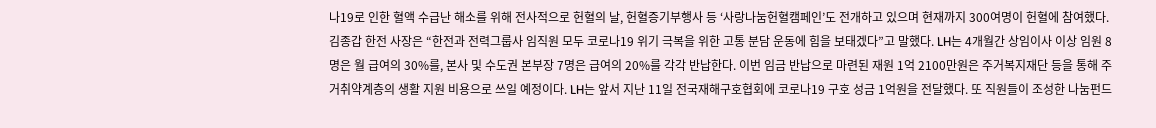나19로 인한 혈액 수급난 해소를 위해 전사적으로 헌혈의 날, 헌혈증기부행사 등 ‘사랑나눔헌혈캠페인’도 전개하고 있으며 현재까지 300여명이 헌혈에 참여했다. 김종갑 한전 사장은 “한전과 전력그룹사 임직원 모두 코로나19 위기 극복을 위한 고통 분담 운동에 힘을 보태겠다”고 말했다. LH는 4개월간 상임이사 이상 임원 8명은 월 급여의 30%를, 본사 및 수도권 본부장 7명은 급여의 20%를 각각 반납한다. 이번 임금 반납으로 마련된 재원 1억 2100만원은 주거복지재단 등을 통해 주거취약계층의 생활 지원 비용으로 쓰일 예정이다. LH는 앞서 지난 11일 전국재해구호협회에 코로나19 구호 성금 1억원을 전달했다. 또 직원들이 조성한 나눔펀드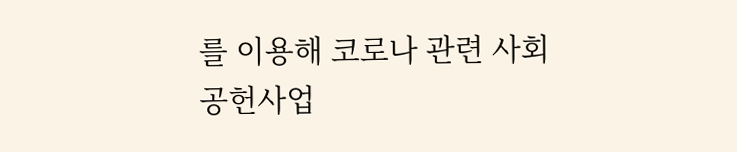를 이용해 코로나 관련 사회공헌사업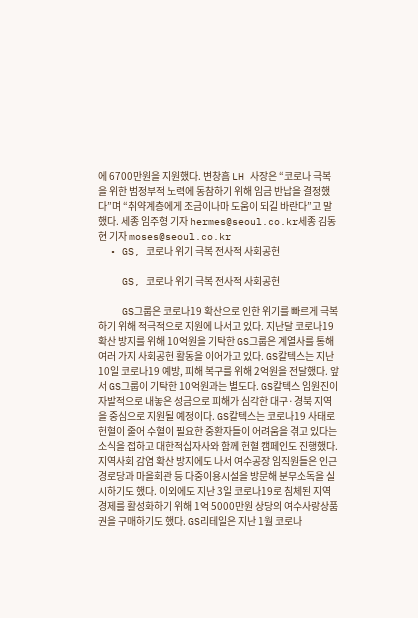에 6700만원을 지원했다. 변창흠 LH 사장은 “코로나 극복을 위한 범정부적 노력에 동참하기 위해 임금 반납을 결정했다”며 “취약계층에게 조금이나마 도움이 되길 바란다”고 말했다. 세종 임주형 기자 hermes@seoul.co.kr세종 김동현 기자 moses@seoul.co.kr
  • GS, 코로나 위기 극복 전사적 사회공헌

    GS, 코로나 위기 극복 전사적 사회공헌

    GS그룹은 코로나19 확산으로 인한 위기를 빠르게 극복하기 위해 적극적으로 지원에 나서고 있다. 지난달 코로나19 확산 방지를 위해 10억원을 기탁한 GS그룹은 계열사를 통해 여러 가지 사회공헌 활동을 이어가고 있다. GS칼텍스는 지난 10일 코로나19 예방, 피해 복구를 위해 2억원을 전달했다. 앞서 GS그룹이 기탁한 10억원과는 별도다. GS칼텍스 임원진이 자발적으로 내놓은 성금으로 피해가 심각한 대구·경북 지역을 중심으로 지원될 예정이다. GS칼텍스는 코로나19 사태로 헌혈이 줄어 수혈이 필요한 중환자들이 어려움을 겪고 있다는 소식을 접하고 대한적십자사와 함께 헌혈 캠페인도 진행했다. 지역사회 감염 확산 방지에도 나서 여수공장 임직원들은 인근 경로당과 마을회관 등 다중이용시설을 방문해 분무소독을 실시하기도 했다. 이외에도 지난 3일 코로나19로 침체된 지역경제를 활성화하기 위해 1억 5000만원 상당의 여수사랑상품권을 구매하기도 했다. GS리테일은 지난 1월 코로나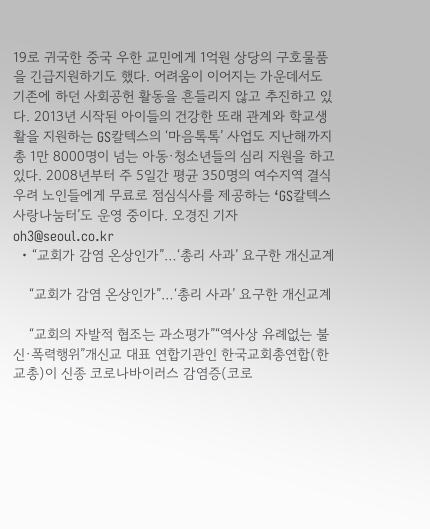19로 귀국한 중국 우한 교민에게 1억원 상당의 구호물품을 긴급지원하기도 했다. 어려움이 이어지는 가운데서도 기존에 하던 사회공헌 활동을 흔들리지 않고 추진하고 있다. 2013년 시작된 아이들의 건강한 또래 관계와 학교생활을 지원하는 GS칼텍스의 ‘마음톡톡’ 사업도 지난해까지 총 1만 8000명이 넘는 아동·청소년들의 심리 지원을 하고 있다. 2008년부터 주 5일간 평균 350명의 여수지역 결식 우려 노인들에게 무료로 점심식사를 제공하는 ‘GS칼텍스 사랑나눔터’도 운영 중이다. 오경진 기자 oh3@seoul.co.kr
  • “교회가 감염 온상인가”…‘총리 사과’ 요구한 개신교계

    “교회가 감염 온상인가”…‘총리 사과’ 요구한 개신교계

    “교회의 자발적 협조는 과소평가”“역사상 유례없는 불신·폭력행위”개신교 대표 연합기관인 한국교회총연합(한교총)이 신종 코로나바이러스 감염증(코로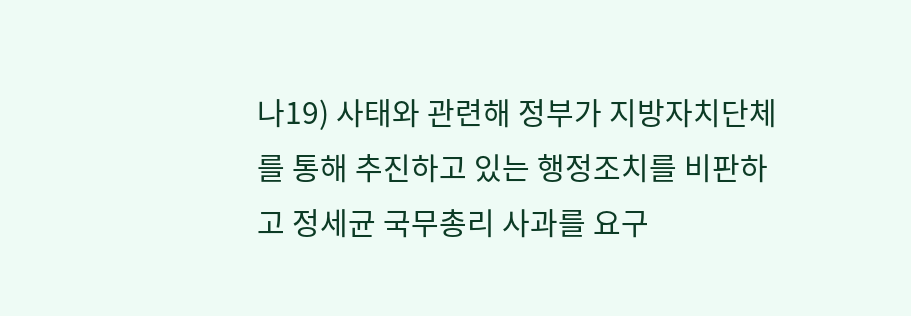나19) 사태와 관련해 정부가 지방자치단체를 통해 추진하고 있는 행정조치를 비판하고 정세균 국무총리 사과를 요구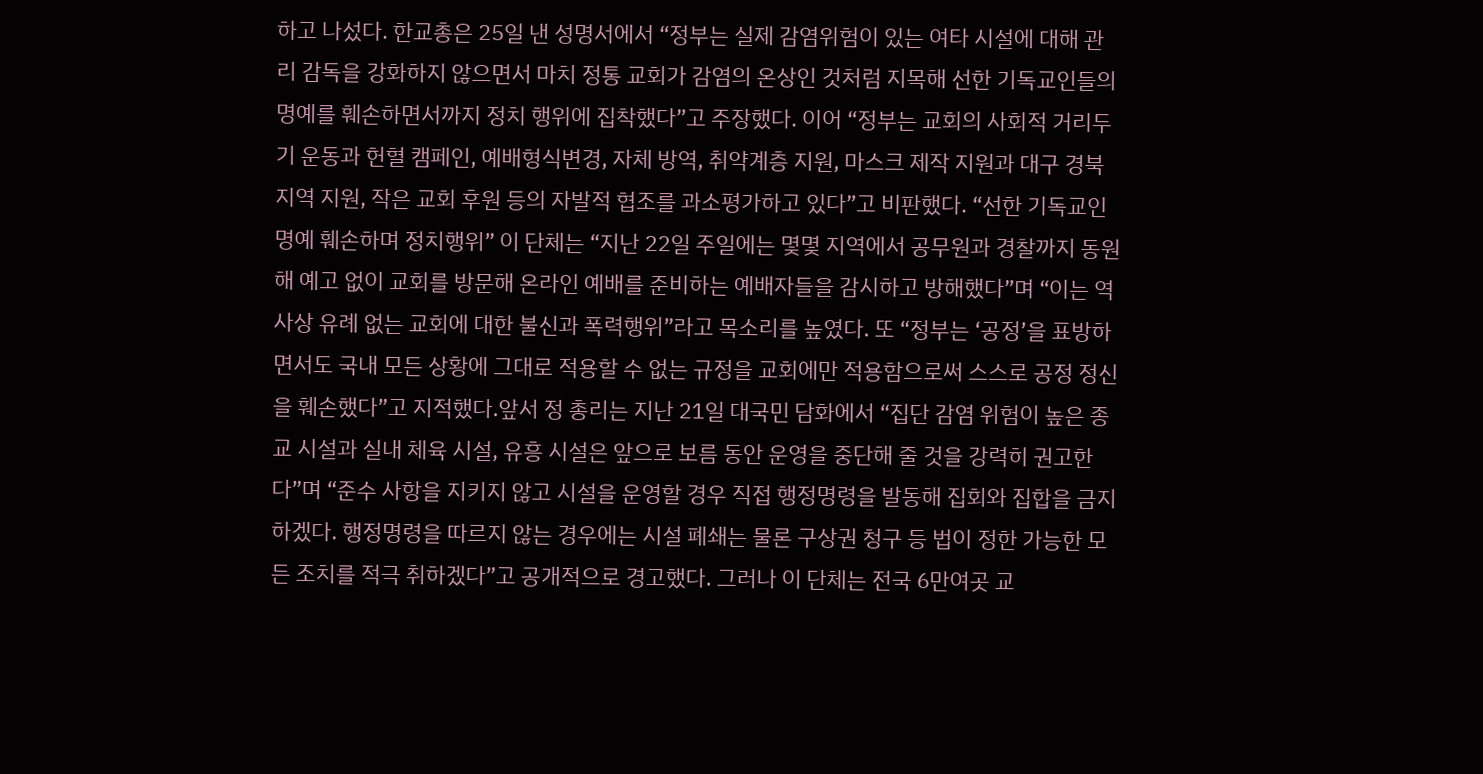하고 나섰다. 한교총은 25일 낸 성명서에서 “정부는 실제 감염위험이 있는 여타 시설에 대해 관리 감독을 강화하지 않으면서 마치 정통 교회가 감염의 온상인 것처럼 지목해 선한 기독교인들의 명예를 훼손하면서까지 정치 행위에 집착했다”고 주장했다. 이어 “정부는 교회의 사회적 거리두기 운동과 헌혈 캠페인, 예배형식변경, 자체 방역, 취약계층 지원, 마스크 제작 지원과 대구 경북지역 지원, 작은 교회 후원 등의 자발적 협조를 과소평가하고 있다”고 비판했다. “선한 기독교인 명예 훼손하며 정치행위” 이 단체는 “지난 22일 주일에는 몇몇 지역에서 공무원과 경찰까지 동원해 예고 없이 교회를 방문해 온라인 예배를 준비하는 예배자들을 감시하고 방해했다”며 “이는 역사상 유례 없는 교회에 대한 불신과 폭력행위”라고 목소리를 높였다. 또 “정부는 ‘공정’을 표방하면서도 국내 모든 상황에 그대로 적용할 수 없는 규정을 교회에만 적용함으로써 스스로 공정 정신을 훼손했다”고 지적했다.앞서 정 총리는 지난 21일 대국민 담화에서 “집단 감염 위험이 높은 종교 시설과 실내 체육 시설, 유흥 시설은 앞으로 보름 동안 운영을 중단해 줄 것을 강력히 권고한다”며 “준수 사항을 지키지 않고 시설을 운영할 경우 직접 행정명령을 발동해 집회와 집합을 금지하겠다. 행정명령을 따르지 않는 경우에는 시설 폐쇄는 물론 구상권 청구 등 법이 정한 가능한 모든 조치를 적극 취하겠다”고 공개적으로 경고했다. 그러나 이 단체는 전국 6만여곳 교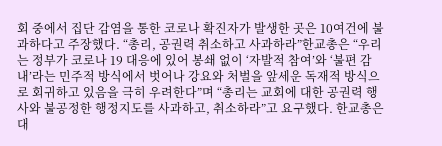회 중에서 집단 감염을 통한 코로나 확진자가 발생한 곳은 10여건에 불과하다고 주장했다. “총리, 공권력 취소하고 사과하라”한교총은 “우리는 정부가 코로나 19 대응에 있어 봉쇄 없이 ‘자발적 참여’와 ‘불편 감내’라는 민주적 방식에서 벗어나 강요와 처벌을 앞세운 독재적 방식으로 회귀하고 있음을 극히 우려한다”며 “총리는 교회에 대한 공권력 행사와 불공정한 행정지도를 사과하고, 취소하라”고 요구했다. 한교총은 대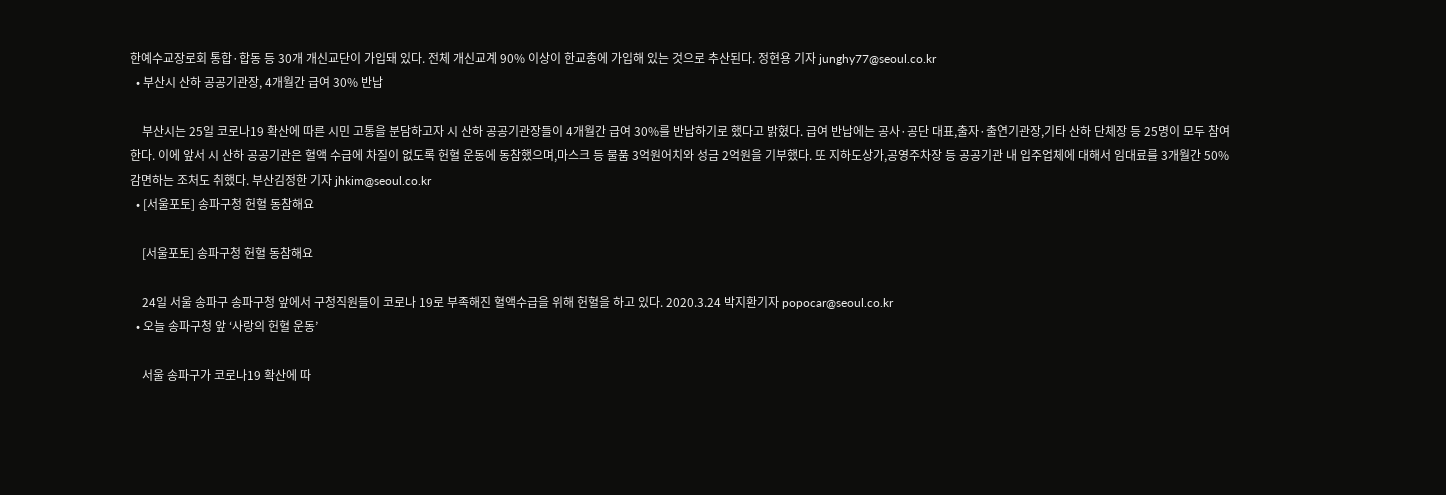한예수교장로회 통합·합동 등 30개 개신교단이 가입돼 있다. 전체 개신교계 90% 이상이 한교총에 가입해 있는 것으로 추산된다. 정현용 기자 junghy77@seoul.co.kr
  • 부산시 산하 공공기관장, 4개월간 급여 30% 반납

    부산시는 25일 코로나19 확산에 따른 시민 고통을 분담하고자 시 산하 공공기관장들이 4개월간 급여 30%를 반납하기로 했다고 밝혔다. 급여 반납에는 공사·공단 대표,출자·출연기관장,기타 산하 단체장 등 25명이 모두 참여한다. 이에 앞서 시 산하 공공기관은 혈액 수급에 차질이 없도록 헌혈 운동에 동참했으며,마스크 등 물품 3억원어치와 성금 2억원을 기부했다. 또 지하도상가,공영주차장 등 공공기관 내 입주업체에 대해서 임대료를 3개월간 50% 감면하는 조처도 취했다. 부산김정한 기자 jhkim@seoul.co.kr
  • [서울포토] 송파구청 헌혈 동참해요

    [서울포토] 송파구청 헌혈 동참해요

    24일 서울 송파구 송파구청 앞에서 구청직원들이 코로나 19로 부족해진 혈액수급을 위해 헌혈을 하고 있다. 2020.3.24 박지환기자 popocar@seoul.co.kr
  • 오늘 송파구청 앞 ‘사랑의 헌혈 운동’

    서울 송파구가 코로나19 확산에 따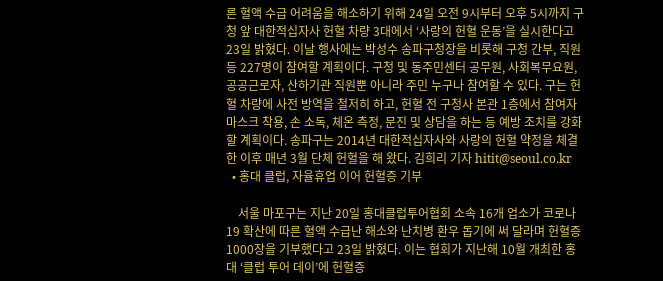른 혈액 수급 어려움을 해소하기 위해 24일 오전 9시부터 오후 5시까지 구청 앞 대한적십자사 헌혈 차량 3대에서 ‘사랑의 헌혈 운동’을 실시한다고 23일 밝혔다. 이날 행사에는 박성수 송파구청장을 비롯해 구청 간부, 직원 등 227명이 참여할 계획이다. 구청 및 동주민센터 공무원, 사회복무요원, 공공근로자, 산하기관 직원뿐 아니라 주민 누구나 참여할 수 있다. 구는 헌혈 차량에 사전 방역을 철저히 하고, 헌혈 전 구청사 본관 1층에서 참여자 마스크 착용, 손 소독, 체온 측정, 문진 및 상담을 하는 등 예방 조치를 강화할 계획이다. 송파구는 2014년 대한적십자사와 사랑의 헌혈 약정을 체결한 이후 매년 3월 단체 헌혈을 해 왔다. 김희리 기자 hitit@seoul.co.kr
  • 홍대 클럽, 자율휴업 이어 헌혈증 기부

    서울 마포구는 지난 20일 홍대클럽투어협회 소속 16개 업소가 코로나19 확산에 따른 혈액 수급난 해소와 난치병 환우 돕기에 써 달라며 헌혈증 1000장을 기부했다고 23일 밝혔다. 이는 협회가 지난해 10월 개최한 홍대 ‘클럽 투어 데이’에 헌혈증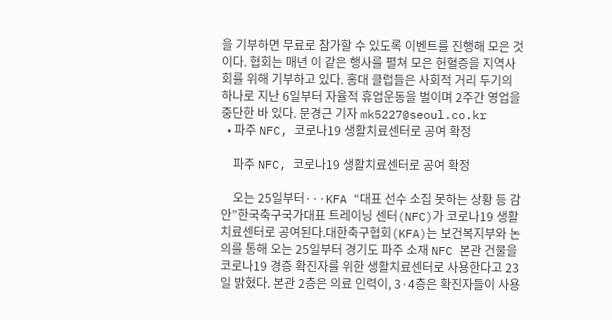을 기부하면 무료로 참가할 수 있도록 이벤트를 진행해 모은 것이다. 협회는 매년 이 같은 행사를 펼쳐 모은 헌혈증을 지역사회를 위해 기부하고 있다. 홍대 클럽들은 사회적 거리 두기의 하나로 지난 6일부터 자율적 휴업운동을 벌이며 2주간 영업을 중단한 바 있다. 문경근 기자 mk5227@seoul.co.kr
  • 파주 NFC, 코로나19 생활치료센터로 공여 확정

    파주 NFC, 코로나19 생활치료센터로 공여 확정

    오는 25일부터···KFA “대표 선수 소집 못하는 상황 등 감안”한국축구국가대표 트레이닝 센터(NFC)가 코로나19 생활치료센터로 공여된다.대한축구협회(KFA)는 보건복지부와 논의를 통해 오는 25일부터 경기도 파주 소재 NFC 본관 건물을 코로나19 경증 확진자를 위한 생활치료센터로 사용한다고 23일 밝혔다. 본관 2층은 의료 인력이, 3·4층은 확진자들이 사용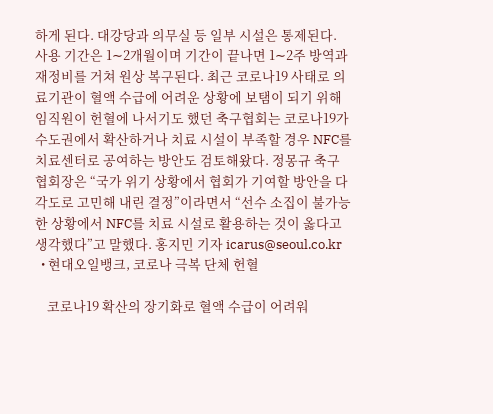하게 된다. 대강당과 의무실 등 일부 시설은 통제된다. 사용 기간은 1∼2개월이며 기간이 끝나면 1∼2주 방역과 재정비를 거쳐 원상 복구된다. 최근 코로나19 사태로 의료기관이 혈액 수급에 어려운 상황에 보탬이 되기 위해 임직원이 헌혈에 나서기도 했던 축구협회는 코로나19가 수도권에서 확산하거나 치료 시설이 부족할 경우 NFC를 치료센터로 공여하는 방안도 검토해왔다. 정몽규 축구협회장은 “국가 위기 상황에서 협회가 기여할 방안을 다각도로 고민해 내린 결정”이라면서 “선수 소집이 불가능한 상황에서 NFC를 치료 시설로 활용하는 것이 옳다고 생각했다”고 말했다. 홍지민 기자 icarus@seoul.co.kr
  • 현대오일뱅크, 코로나 극복 단체 헌혈

    코로나19 확산의 장기화로 혈액 수급이 어려워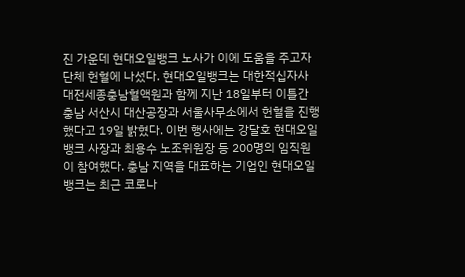진 가운데 현대오일뱅크 노사가 이에 도움을 주고자 단체 헌혈에 나섰다. 현대오일뱅크는 대한적십자사 대전세종충남혈액원과 함께 지난 18일부터 이틀간 충남 서산시 대산공장과 서울사무소에서 헌혈을 진행했다고 19일 밝혔다. 이번 행사에는 강달호 현대오일뱅크 사장과 최용수 노조위원장 등 200명의 임직원이 참여했다. 충남 지역을 대표하는 기업인 현대오일뱅크는 최근 코로나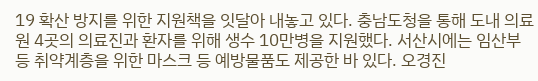19 확산 방지를 위한 지원책을 잇달아 내놓고 있다. 충남도청을 통해 도내 의료원 4곳의 의료진과 환자를 위해 생수 10만병을 지원했다. 서산시에는 임산부 등 취약계층을 위한 마스크 등 예방물품도 제공한 바 있다. 오경진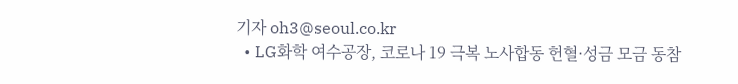기자 oh3@seoul.co.kr
  • LG화학 여수공장, 코로나 19 극복 노사합동 헌혈·성금 모금 동참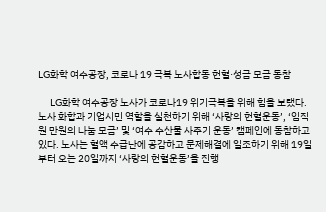LG화학 여수공장, 코로나 19 극복 노사합동 헌혈·성금 모금 동참

    LG화학 여수공장 노사가 코로나19 위기극복을 위해 힘을 보탰다. 노사 화합과 기업시민 역할을 실천하기 위해 ‘사랑의 헌혈운동’, ‘임직원 만원의 나눔 모금’ 및 ‘여수 수산물 사주기 운동’ 캠페인에 동참하고 있다. 노사는 혈액 수급난에 공감하고 문제해결에 일조하기 위해 19일부터 오는 20일까지 ‘사랑의 헌혈운동’을 진행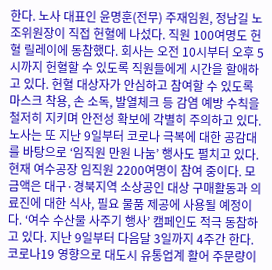한다. 노사 대표인 윤명훈(전무) 주재임원, 정남길 노조위원장이 직접 헌혈에 나섰다. 직원 100여명도 헌혈 릴레이에 동참했다. 회사는 오전 10시부터 오후 5시까지 헌혈할 수 있도록 직원들에게 시간을 할애하고 있다. 헌혈 대상자가 안심하고 참여할 수 있도록 마스크 착용, 손 소독, 발열체크 등 감염 예방 수칙을 철저히 지키며 안전성 확보에 각별히 주의하고 있다.노사는 또 지난 9일부터 코로나 극복에 대한 공감대를 바탕으로 ‘임직원 만원 나눔’ 행사도 펼치고 있다. 현재 여수공장 임직원 2200여명이 참여 중이다. 모금액은 대구·경북지역 소상공인 대상 구매활동과 의료진에 대한 식사, 필요 물품 제공에 사용될 예정이다. ‘여수 수산물 사주기 행사’ 캠페인도 적극 동참하고 있다. 지난 9일부터 다음달 3일까지 4주간 한다. 코로나19 영향으로 대도시 유통업계 활어 주문량이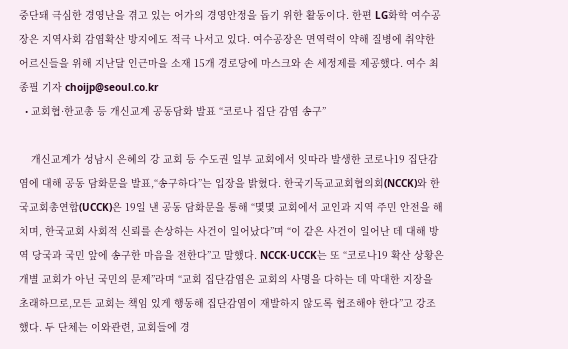중단돼 극심한 경영난을 겪고 있는 어가의 경영안정을 돕기 위한 활동이다. 한편 LG화학 여수공장은 지역사회 감염확산 방지에도 적극 나서고 있다. 여수공장은 면역력이 약해 질병에 취약한 어르신들을 위해 지난달 인근마을 소재 15개 경로당에 마스크와 손 세정제를 제공했다. 여수 최종필 기자 choijp@seoul.co.kr
  • 교회협·한교총 등 개신교계 공동담화 발표 “코로나 집단 감염 송구”

    개신교계가 성남시 은혜의 강 교회 등 수도권 일부 교회에서 잇따라 발생한 코로나19 집단감염에 대해 공동 담화문을 발표,“송구하다”는 입장을 밝혔다. 한국기독교교회협의회(NCCK)와 한국교회총연합(UCCK)은 19일 낸 공동 담화문을 통해 “몇몇 교회에서 교인과 지역 주민 안전을 해치며, 한국교회 사회적 신뢰를 손상하는 사건이 일어났다”며 “이 같은 사건이 일어난 데 대해 방역 당국과 국민 앞에 송구한 마음을 전한다”고 말했다. NCCK·UCCK는 또 “코로나19 확산 상황은 개별 교회가 아닌 국민의 문제”라며 “교회 집단감염은 교회의 사명을 다하는 데 막대한 지장을 초래하므로,모든 교회는 책임 있게 행동해 집단감염이 재발하지 않도록 협조해야 한다”고 강조했다. 두 단체는 이와관련, 교회들에 경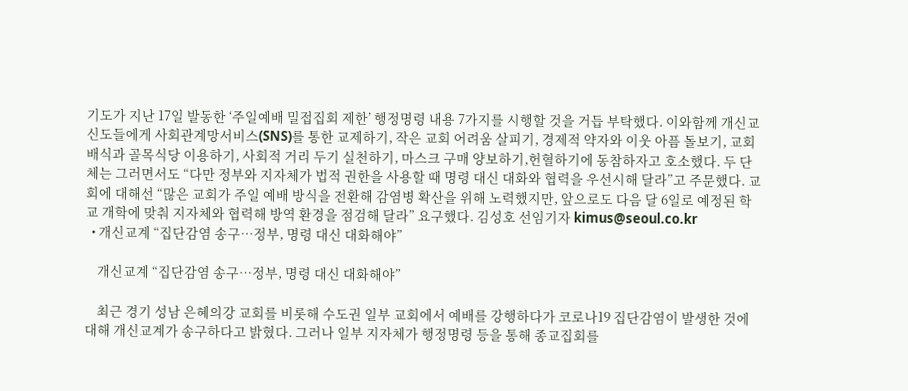기도가 지난 17일 발동한 ‘주일예배 밀접집회 제한’ 행정명령 내용 7가지를 시행할 것을 거듭 부탁했다. 이와함께 개신교 신도들에게 사회관계망서비스(SNS)를 통한 교제하기, 작은 교회 어려움 살피기, 경제적 약자와 이웃 아픔 돌보기, 교회 배식과 골목식당 이용하기, 사회적 거리 두기 실천하기, 마스크 구매 양보하기,헌혈하기에 동참하자고 호소했다. 두 단체는 그러면서도 “다만 정부와 지자체가 법적 권한을 사용할 때 명령 대신 대화와 협력을 우선시해 달라”고 주문했다. 교회에 대해선 “많은 교회가 주일 예배 방식을 전환해 감염병 확산을 위해 노력했지만, 앞으로도 다음 달 6일로 예정된 학교 개학에 맞춰 지자체와 협력해 방역 환경을 점검해 달라” 요구했다. 김성호 선임기자 kimus@seoul.co.kr
  • 개신교계 “집단감염 송구…정부, 명령 대신 대화해야”

    개신교계 “집단감염 송구…정부, 명령 대신 대화해야”

    최근 경기 성남 은혜의강 교회를 비롯해 수도권 일부 교회에서 예배를 강행하다가 코로나19 집단감염이 발생한 것에 대해 개신교계가 송구하다고 밝혔다. 그러나 일부 지자체가 행정명령 등을 통해 종교집회를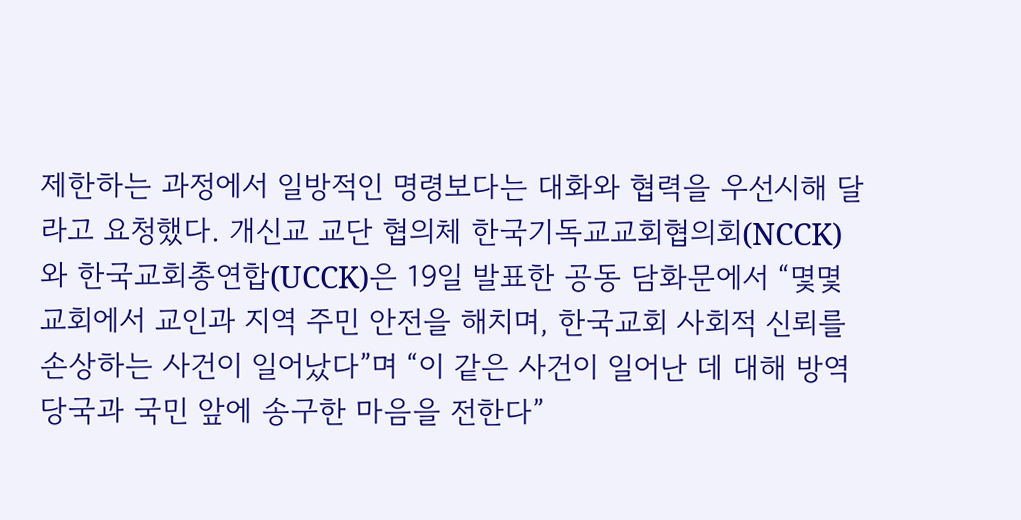제한하는 과정에서 일방적인 명령보다는 대화와 협력을 우선시해 달라고 요청했다. 개신교 교단 협의체 한국기독교교회협의회(NCCK)와 한국교회총연합(UCCK)은 19일 발표한 공동 담화문에서 “몇몇 교회에서 교인과 지역 주민 안전을 해치며, 한국교회 사회적 신뢰를 손상하는 사건이 일어났다”며 “이 같은 사건이 일어난 데 대해 방역당국과 국민 앞에 송구한 마음을 전한다”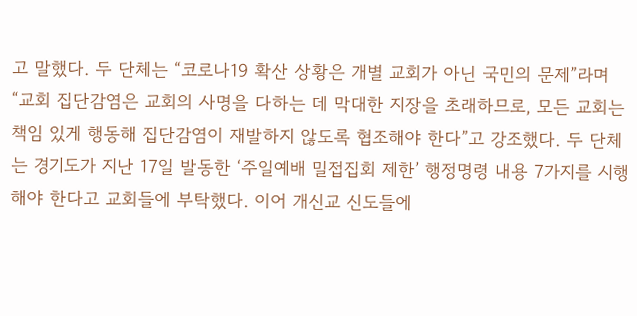고 말했다. 두 단체는 “코로나19 확산 상황은 개별 교회가 아닌 국민의 문제”라며 “교회 집단감염은 교회의 사명을 다하는 데 막대한 지장을 초래하므로, 모든 교회는 책임 있게 행동해 집단감염이 재발하지 않도록 협조해야 한다”고 강조했다. 두 단체는 경기도가 지난 17일 발동한 ‘주일예배 밀접집회 제한’ 행정명령 내용 7가지를 시행해야 한다고 교회들에 부탁했다. 이어 개신교 신도들에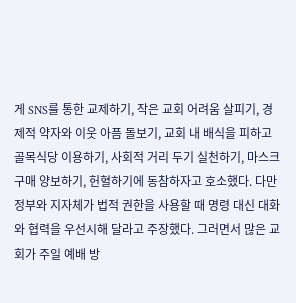게 SNS를 통한 교제하기, 작은 교회 어려움 살피기, 경제적 약자와 이웃 아픔 돌보기, 교회 내 배식을 피하고 골목식당 이용하기, 사회적 거리 두기 실천하기, 마스크 구매 양보하기, 헌혈하기에 동참하자고 호소했다. 다만 정부와 지자체가 법적 권한을 사용할 때 명령 대신 대화와 협력을 우선시해 달라고 주장했다. 그러면서 많은 교회가 주일 예배 방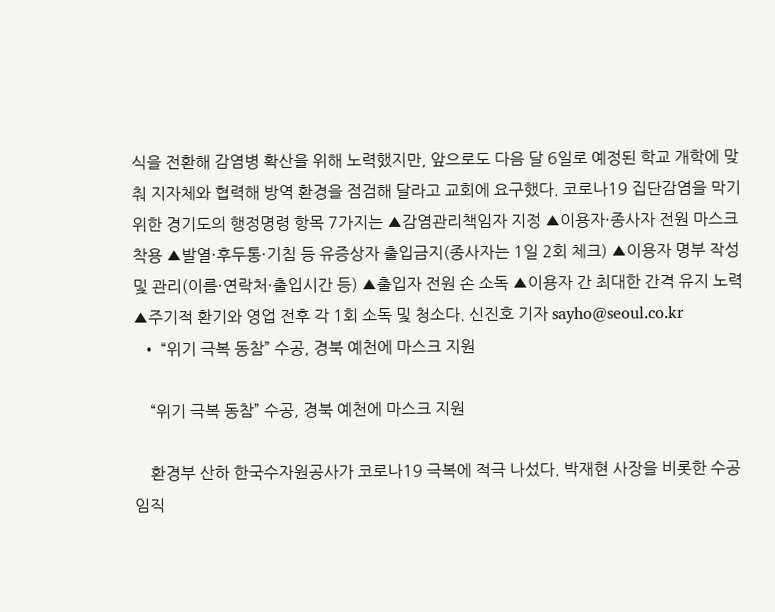식을 전환해 감염병 확산을 위해 노력했지만, 앞으로도 다음 달 6일로 예정된 학교 개학에 맞춰 지자체와 협력해 방역 환경을 점검해 달라고 교회에 요구했다. 코로나19 집단감염을 막기 위한 경기도의 행정명령 항목 7가지는 ▲감염관리책임자 지정 ▲이용자·종사자 전원 마스크 착용 ▲발열·후두통·기침 등 유증상자 출입금지(종사자는 1일 2회 체크) ▲이용자 명부 작성 및 관리(이름·연락처·출입시간 등) ▲출입자 전원 손 소독 ▲이용자 간 최대한 간격 유지 노력 ▲주기적 환기와 영업 전후 각 1회 소독 및 청소다. 신진호 기자 sayho@seoul.co.kr
  • “위기 극복 동참” 수공, 경북 예천에 마스크 지원

    “위기 극복 동참” 수공, 경북 예천에 마스크 지원

    환경부 산하 한국수자원공사가 코로나19 극복에 적극 나섰다. 박재현 사장을 비롯한 수공 임직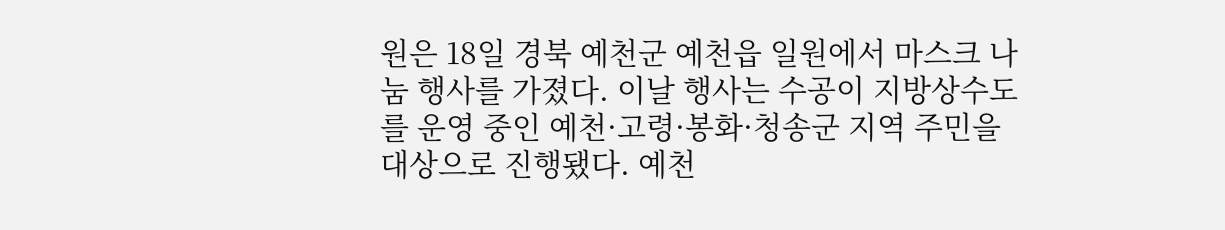원은 18일 경북 예천군 예천읍 일원에서 마스크 나눔 행사를 가졌다. 이날 행사는 수공이 지방상수도를 운영 중인 예천·고령·봉화·청송군 지역 주민을 대상으로 진행됐다. 예천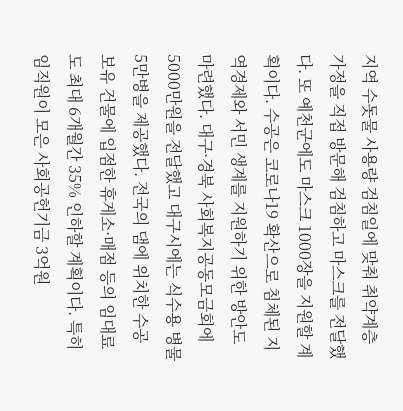지역 수돗물 사용량 검침일에 맞춰 취약계층 가정을 직접 방문해 검침하고 마스크를 전달했다. 또 예천군에도 마스크 1000장을 지원할 계획이다. 수공은 코로나19 확산으로 침체된 지역경제와 서민 생계를 지원하기 위한 방안도 마련했다. 대구·경북 사회복지공동모금회에 5000만원을 전달했고 대구시에는 식수용 병물 5만병을 제공했다. 전국의 댐에 위치한 수공 보유 건물에 입점한 휴게소·매점 등의 임대료도 최대 6개월간 35% 인하할 계획이다. 특히 임직원이 모은 사회공헌기금 3억원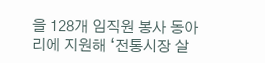을 128개 임직원 봉사 동아리에 지원해 ‘전통시장 살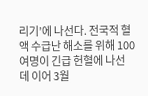리기’에 나선다. 전국적 혈액 수급난 해소를 위해 100여명이 긴급 헌혈에 나선 데 이어 3월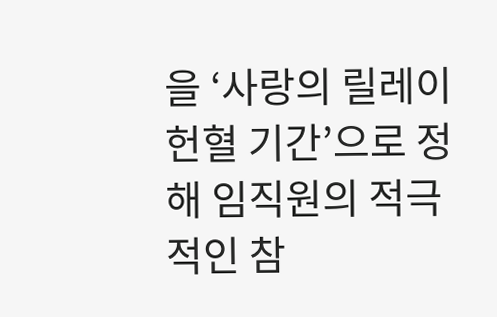을 ‘사랑의 릴레이 헌혈 기간’으로 정해 임직원의 적극적인 참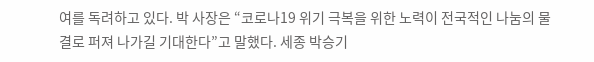여를 독려하고 있다. 박 사장은 “코로나19 위기 극복을 위한 노력이 전국적인 나눔의 물결로 퍼져 나가길 기대한다”고 말했다. 세종 박승기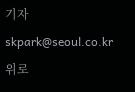기자 skpark@seoul.co.kr
위로